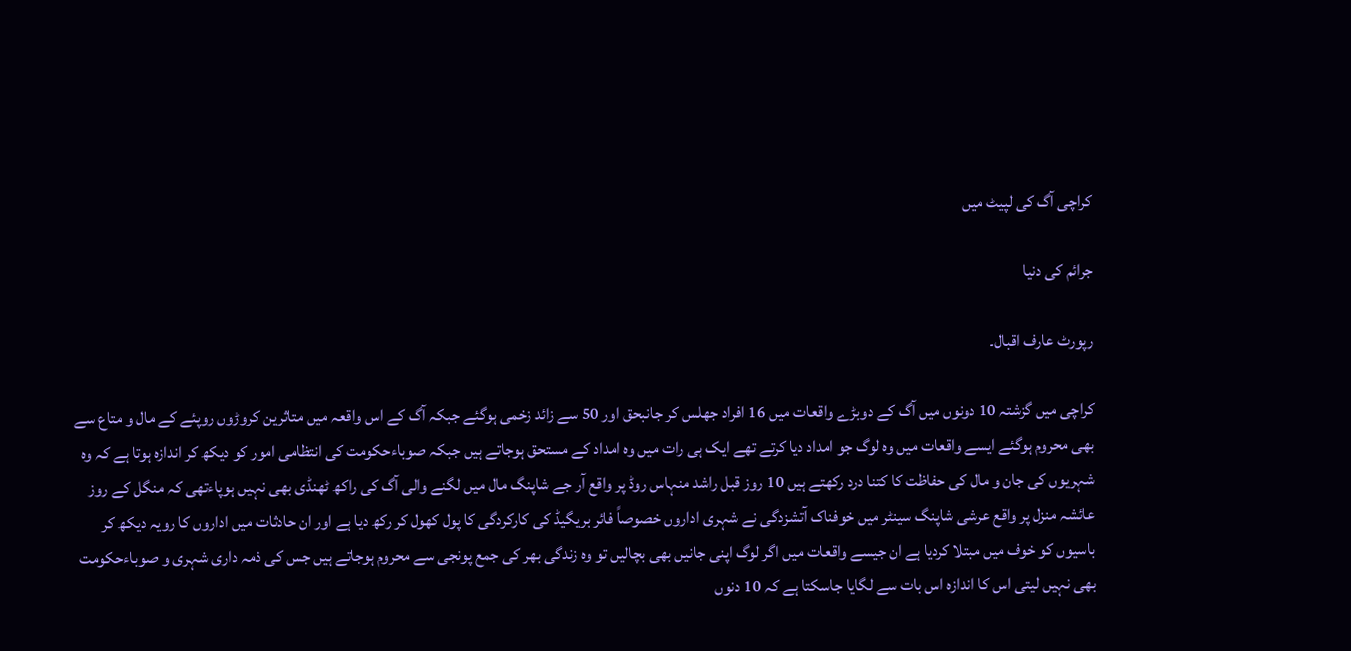کراچی آگ کی لپیٹ میں

جرائم کی دنیا

رپورٹ عارف اقبال۔

کراچی میں گزشتہ 10 دونوں میں آگ کے دوبڑے واقعات میں 16 افراد جھلس کر جانبحق اور 50 سے زائد زخمی ہوگئے جبکہ آگ کے اس واقعہ میں متاثرین کروڑوں روپئے کے مال و متاع سے بھی محروم ہوگئے ایسے واقعات میں وہ لوگ جو امداد دیا کرتے تھے ایک ہی رات میں وہ امداد کے مستحق ہوجاتے ہیں جبکہ صوباءحکومت کی انتظامی امور کو دیکھ کر اندازہ ہوتا ہے کہ وہ شہریوں کی جان و مال کی حفاظت کا کتنا درد رکھتے ہیں 10 روز قبل راشد منہاس روڈ پر واقع آر جے شاپنگ مال میں لگنے والی آگ کی راکھ ٹھنڈی بھی نہیں ہوپاءتھی کہ منگل کے روز عائشہ منزل پر واقع عرشی شاپنگ سینٹر میں خوفناک آتشزدگی نے شہری اداروں خصوصاً فائر بریگیڈ کی کارکردگی کا پول کھول کر رکھ دیا ہے اور ان حادثات میں اداروں کا رویہ دیکھ کر باسیوں کو خوف میں مبتلا کردیا ہے ان جیسے واقعات میں اگر لوگ اپنی جانیں بھی بچالیں تو وہ زندگی بھر کی جمع پونجی سے محروم ہوجاتے ہیں جس کی ذمہ داری شہری و صوباءحکومت بھی نہیں لیتی اس کا اندازہ اس بات سے لگایا جاسکتا ہے کہ 10 دنوں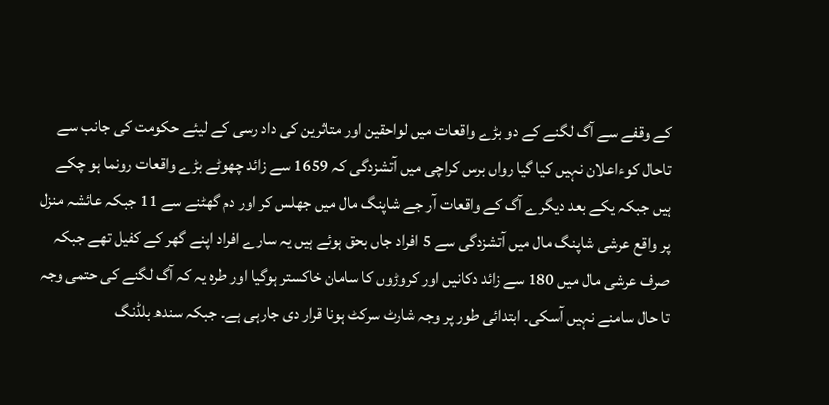کے وقفے سے آگ لگنے کے دو بڑے واقعات میں لواحقین اور متاثرین کی داد رسی کے لیئے حکومت کی جانب سے تاحال کوءاعلان نہیں کیا گیا رواں برس کراچی میں آتشزدگی کہ 1659 سے زائد چھوٹے بڑے واقعات رونما ہو چکے ہیں جبکہ یکے بعد دیگرے آگ کے واقعات آر جے شاپنگ مال میں جھلس کر اور دم گھٹنے سے 11 جبکہ عائشہ منزل پر واقع عرشی شاپنگ مال میں آتشزدگی سے 5 افراد جاں بحق ہوئے ہیں یہ سارے افراد اپنے گھر کے کفیل تھے جبکہ صرف عرشی مال میں 180 سے زائد دکانیں اور کروڑوں کا سامان خاکستر ہوگیا اور طرہ یہ کہ آگ لگنے کی حتمی وجہ تا حال سامنے نہیں آسکی۔ ابتدائی طور پر وجہ شارٹ سرکٹ ہونا قرار دی جارہی ہے۔ جبکہ سندھ بلڈنگ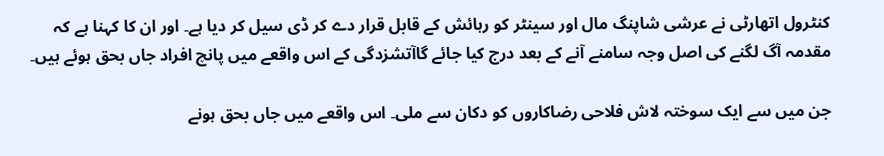کنٹرول اتھارٹی نے عرشی شاپنگ مال اور سینٹر کو رہائش کے قابل قرار دے کر ڈی سیل کر دیا ہے۔ اور ان کا کہنا ہے کہ مقدمہ آگ لگنے کی اصل وجہ سامنے آنے کے بعد درج کیا جائے گاآتشزدگی کے اس واقعے میں پانچ افراد جاں بحق ہوئے ہیں۔

جن میں سے ایک سوختہ لاش فلاحی رضاکاروں کو دکان سے ملی۔ اس واقعے میں جاں بحق ہونے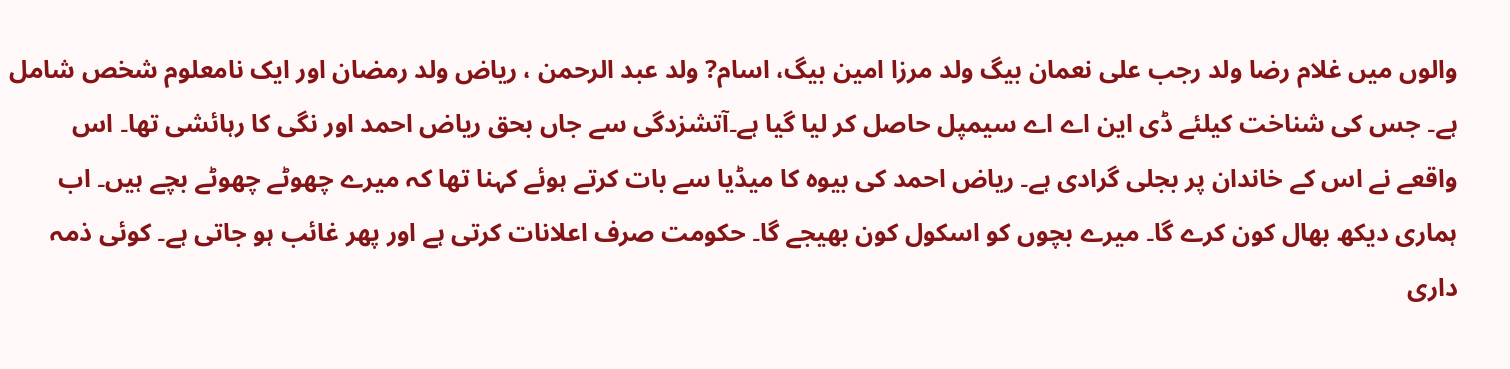والوں میں غلام رضا ولد رجب علی نعمان بیگ ولد مرزا امین بیگ، اسام? ولد عبد الرحمن ، ریاض ولد رمضان اور ایک نامعلوم شخص شامل ہے۔ جس کی شناخت کیلئے ڈی این اے اے سیمپل حاصل کر لیا گیا ہے۔آتشزدگی سے جاں بحق ریاض احمد اور نگی کا رہائشی تھا۔ اس واقعے نے اس کے خاندان پر بجلی گرادی ہے۔ ریاض احمد کی بیوہ کا میڈیا سے بات کرتے ہوئے کہنا تھا کہ میرے چھوٹے چھوٹے بچے ہیں۔ اب ہماری دیکھ بھال کون کرے گا۔ میرے بچوں کو اسکول کون بھیجے گا۔ حکومت صرف اعلانات کرتی ہے اور پھر غائب ہو جاتی ہے۔ کوئی ذمہ داری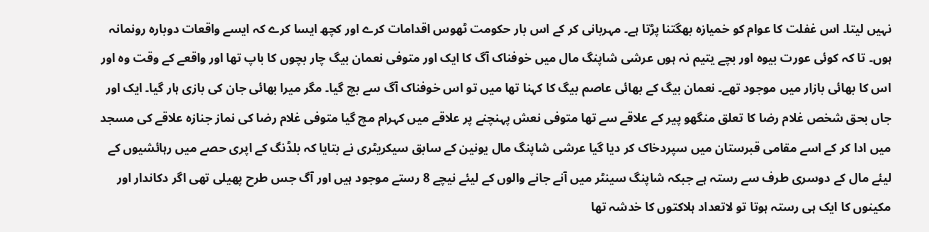نہیں لیتا۔ اس غفلت کا عوام کو خمیازہ بھگتنا پڑتا ہے۔ مہربانی کر کے اس بار حکومت ٹھوس اقدامات کرے اور کچھ ایسا کرے کہ ایسے واقعات دوبارہ رونمانہ ہوں۔ تا کہ کوئی عورت بیوہ اور بچے یتیم نہ ہوں عرشی شاپنگ مال میں خوفناک آگ کا ایک اور متوفی نعمان بیگ چار بچوں کا باپ تھا اور واقعے کے وقت وہ اور اس کا بھائی بازار میں موجود تھے۔ نعمان بیگ کے بھائی عاصم بیگ کا کہنا تھا میں تو اس خوفناک آگ سے بچ گیا۔ مگر میرا بھائی جان کی بازی ہار گیا۔ ایک اور جاں بحق شخص غلام رضا کا تعلق منگھو پیر کے علاقے سے تھا متوفی نعش پہنچنے پر علاقے میں کہرام مچ گیا متوفی غلام رضا کی نماز جنازہ علاقے کی مسجد میں ادا کر کے اسے مقامی قبرستان میں سپردخاک کر دیا گیا عرشی شاپنگ مال یونین کے سابق سیکریٹری نے بتایا کہ بلڈنگ کے اپری حصے میں رہائشیوں کے لیئے مال کے دوسری طرف سے رستہ ہے جبکہ شاپنگ سینٹر میں آنے جانے والوں کے لیئے نیچے 8 رستے موجود ہیں اور آگ جس طرح پھیلی تھی اگر دکاندار اور مکینوں کا ایک ہی رستہ ہوتا تو لاتعداد ہلاکتوں کا خدشہ تھا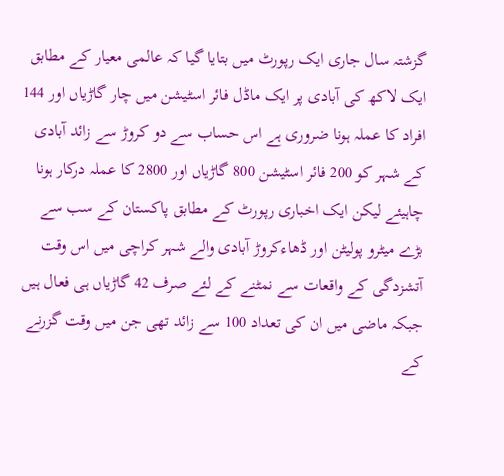گزشتہ سال جاری ایک رپورٹ میں بتایا گیا کہ عالمی معیار کے مطابق ایک لاکھ کی آبادی پر ایک ماڈل فائر اسٹیشن میں چار گاڑیاں اور 144 افراد کا عملہ ہونا ضروری ہے اس حساب سے دو کروڑ سے زائد آبادی کے شہر کو 200 فائر اسٹیشن 800 گاڑیاں اور 2800 کا عملہ درکار ہونا چاہیئے لیکن ایک اخباری رپورٹ کے مطابق پاکستان کے سب سے بڑے میٹرو پولیٹن اور ڈھاءکروڑ آبادی والے شہر کراچی میں اس وقت آتشزدگی کے واقعات سے نمٹنے کے لئے صرف 42 گاڑیاں ہی فعال ہیں جبکہ ماضی میں ان کی تعداد 100 سے زائد تھی جن میں وقت گزرنے کے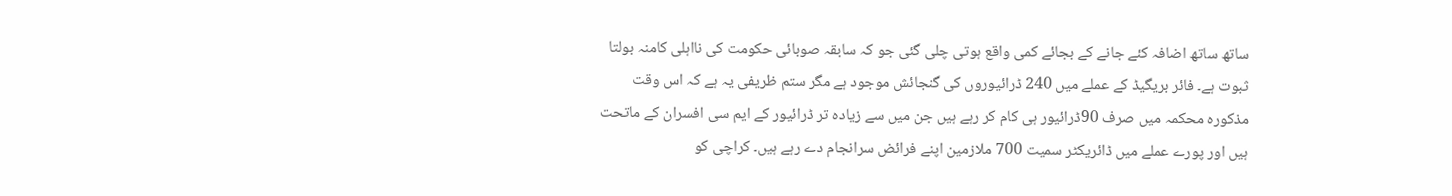ساتھ ساتھ اضافہ کئے جانے کے بجائے کمی واقع ہوتی چلی گئی جو کہ سابقہ صوبائی حکومت کی نااہلی کامنہ بولتا ثبوت ہے۔ فائر بریگیڈ کے عملے میں 240 ڈرائیوروں کی گنجائش موجود ہے مگر ستم ظریفی یہ ہے کہ اس وقت مذکورہ محکمہ میں صرف 90ڈرائیور ہی کام کر رہے ہیں جن میں سے زیادہ تر ڈرائیور کے ایم سی افسران کے ماتحت ہیں اور پورے عملے میں ڈائریکٹر سمیت 700 ملازمین اپنے فرائض سرانجام دے رہے ہیں۔ کراچی کو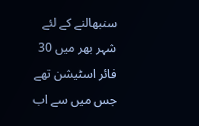سنبھالنے کے لئے شہر بھر میں 30 فائر اسٹیشن تھے جس میں سے اب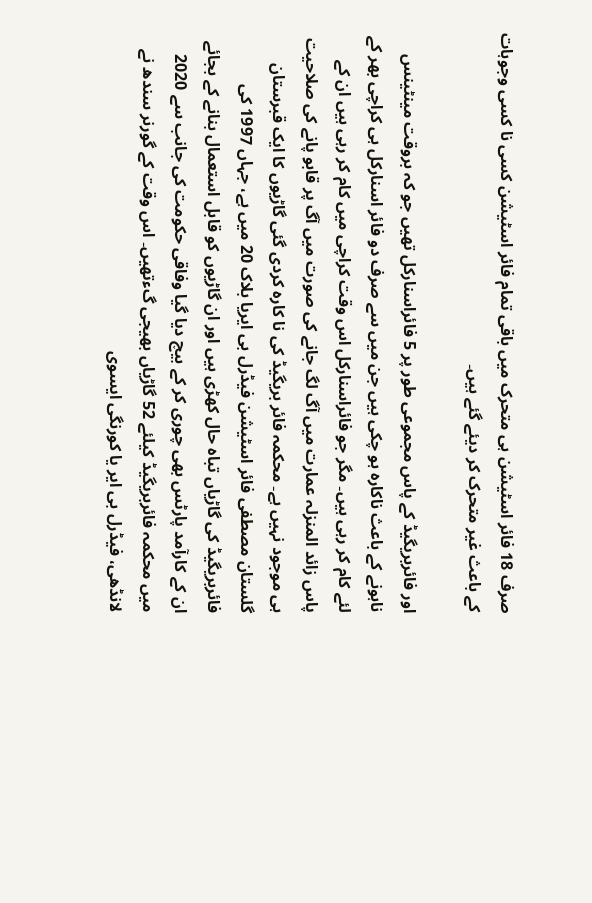صرف 18 فائر اسٹیشن ہی متحرک میں باقی تمام فائر اسٹیشن کسی نا کسی وجوہات کے باعث غیر متحرک کر دیئے گئے ہیں۔

اور فائربریگیڈ کے پاس مجموعی طور پر 5 فائراسنارکل تھیں جو کہ بروقت مینٹینس ناہونے کے باعث ناکارہ ہو چکی ہیں جن میں سے صرف دو فائر اسنارکل ہی کراچی بھر کے لئے کام کر رہی ہیں۔ مگر جو فائراسنارکل اس وقت کراچی میں کام کر رہی ہیں ان کے پاس زائد المنزلہ عمارت میں آگ لگ جانے کی صورت میں آگ پر قابو پانے کی صلاحیت ہی موجود نہیں ہے۔ محکمہ فائر بریگیڈ کی نا کارہ کردی گئی گاڑیوں کا ایک قبرستان گلستان مصطفی فائر اسٹیشن فیڈرل بی ایریا بلاک 20 میں ہے، جہاں 1997 کی فائربریگیڈ کی گاڑیاں تباہ حال کھڑی ہیں اور ان گاڑیوں کو قابل استعمال بنانے کے بجائے ان کے کارآمد پارٹس بھی چوری کر کے بیچ دیا گیا وفاقی حکومت کی جانب سے 2020 میں محکمہ فائربریگیڈ کیلئے 52 گاڑیاں بھیجی گءتھیں۔ اس وقت کے گورنر سندھ نے لانڈھی، فیڈرل بی ایر یا کورنگی ایسوی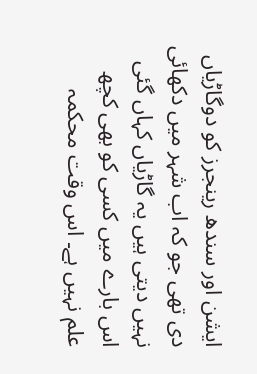ایشن اور سندھ رینجرز کو دوگاڑیاں دی تھی جو کہ اب شہر میں دکھائی نہیں دیتی ہیں یہ گاڑیاں کہاں گئی اس بارے میں کسی کو بھی کچھ علم نہیں ہے۔ اس وقت محکمہ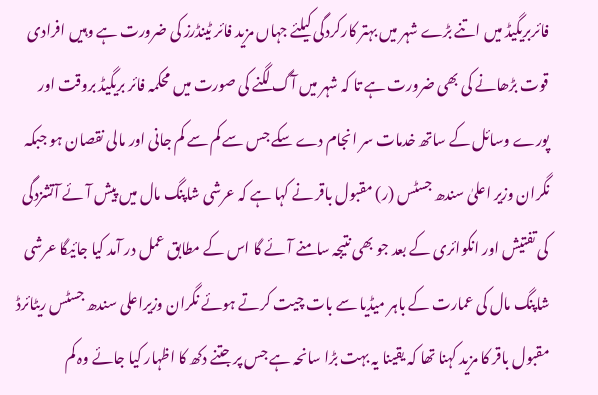فائربریگیڈ میں اتنے بڑے شہر میں بہتر کارکردگی کیلئے جہاں مزید فائر ٹینڈرز کی ضرورت ہے وہیں افرادی قوت بڑھانے کی بھی ضرورت ہے تا کہ شہر میں آگ لگنے کی صورت میں محکمہ فائر بریگیڈ بروقت اور پورے وسائل کے ساتھ خدمات سر انجام دے سکے جس سے کم سے کم جانی اور مالی نقصان ہو جبکہ نگران وزیر اعلیٰ سندھ جسٹس (ر) مقبول باقر نے کہا ہے کہ عرشی شاپنگ مال میں پیش آئے آتشزدگی کی تفتیش اور انکوائری کے بعد جو بھی نتیجہ سامنے آئے گا اس کے مطابق عمل در آمد کیا جائیگا عرشی شاپنگ مال کی عمارت کے باہر میڈیا سے بات چیت کرتے ہوئے نگران وزیراعلی سندھ جسٹس ریٹائرڈ مقبول باقر کا مزید کہنا تھا کہ یقینا یہ بہت بڑا سانحہ ہے جس پر جتنے دکھ کا اظہار کیا جائے وہ کم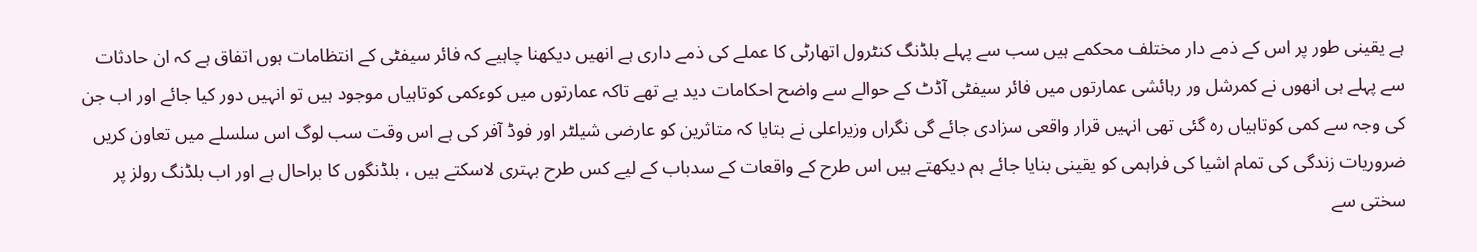ہے یقینی طور پر اس کے ذمے دار مختلف محکمے ہیں سب سے پہلے بلڈنگ کنٹرول اتھارٹی کا عملے کی ذمے داری ہے انھیں دیکھنا چاہیے کہ فائر سیفٹی کے انتظامات ہوں اتفاق ہے کہ ان حادثات سے پہلے ہی انھوں نے کمرشل ور رہائشی عمارتوں میں فائر سیفٹی آڈٹ کے حوالے سے واضح احکامات دید یے تھے تاکہ عمارتوں میں کوءکمی کوتاہیاں موجود ہیں تو انہیں دور کیا جائے اور اب جن کی وجہ سے کمی کوتاہیاں رہ گئی تھی انہیں قرار واقعی سزادی جائے گی نگراں وزیراعلی نے بتایا کہ متاثرین کو عارضی شیلٹر اور فوڈ آفر کی ہے اس وقت سب لوگ اس سلسلے میں تعاون کریں ضروریات زندگی کی تمام اشیا کی فراہمی کو یقینی بنایا جائے ہم دیکھتے ہیں اس طرح کے واقعات کے سدباب کے لیے کس طرح بہتری لاسکتے ہیں ، بلڈنگوں کا براحال ہے اور اب بلڈنگ رولز پر سختی سے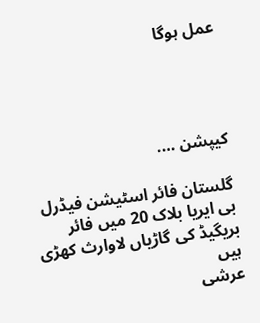عمل ہوگا




کیپشن ….

گلستان فائر اسٹیشن فیڈرل بی ایریا بلاک 20 میں فائر بریگیڈ کی گاڑیاں لاوارث کھڑی ہیں
عرشی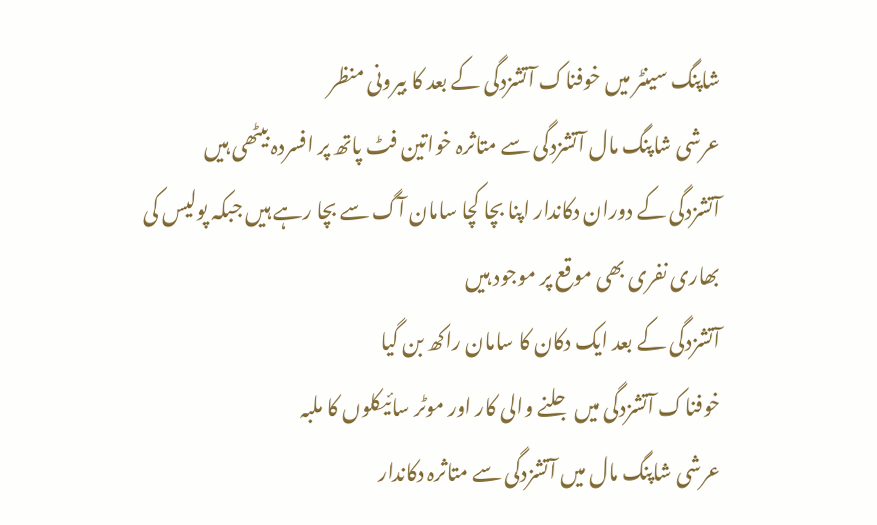شاپنگ سینٹر میں خوفناک آتشزدگی کے بعد کا بیرونی منظر
عرشی شاپنگ مال آتشزدگی سے متاثرہ خواتین فٹ پاتھ پر افسردہ بیٹھی ہیں
آتشزدگی کے دوران دکاندار اپنا بچا کچا سامان آگ سے بچا رہے ہیں جبکہ پولیس کی بھاری نفری بھی موقع پر موجود ہیں
آتشزدگی کے بعد ایک دکان کا سامان راکھ بن گیا
خوفناک آتشزدگی میں جلنے والی کار اور موٹر سائیکلوں کا ملبہ
عرشی شاپنگ مال میں آتشزدگی سے متاثرہ دکاندار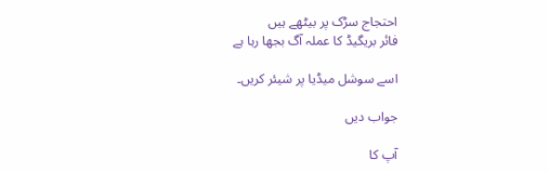احتجاج سڑک پر بیٹھے ہیں
فائر بریگیڈ کا عملہ آگ بجھا رہا ہے

اسے سوشل میڈیا پر شیئر کریں۔

جواب دیں

آپ کا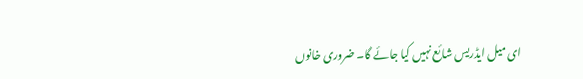ای میل ایڈریس شائع نہیں کیا جائے گا۔ ضروری خانوں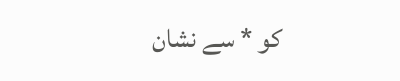کو * سے نشان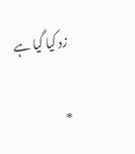زد کیا گیا ہے

*